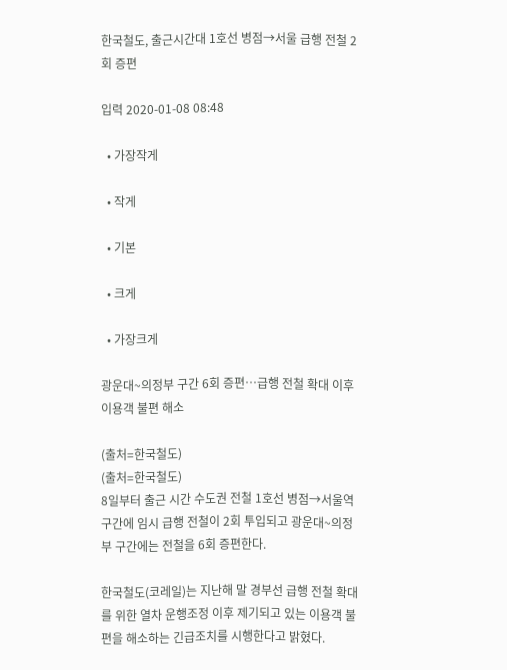한국철도, 출근시간대 1호선 병점→서울 급행 전철 2회 증편

입력 2020-01-08 08:48

  • 가장작게

  • 작게

  • 기본

  • 크게

  • 가장크게

광운대~의정부 구간 6회 증편…급행 전철 확대 이후 이용객 불편 해소

(출처=한국철도)
(출처=한국철도)
8일부터 출근 시간 수도권 전철 1호선 병점→서울역 구간에 임시 급행 전철이 2회 투입되고 광운대~의정부 구간에는 전철을 6회 증편한다.

한국철도(코레일)는 지난해 말 경부선 급행 전철 확대를 위한 열차 운행조정 이후 제기되고 있는 이용객 불편을 해소하는 긴급조치를 시행한다고 밝혔다.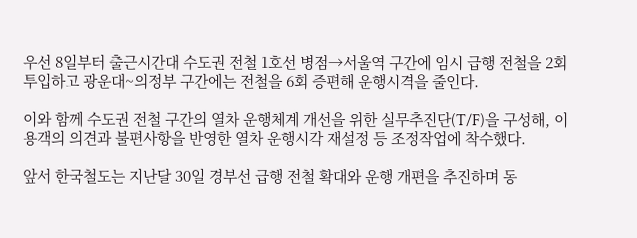우선 8일부터 출근시간대 수도권 전철 1호선 병점→서울역 구간에 임시 급행 전철을 2회 투입하고 광운대~의정부 구간에는 전철을 6회 증편해 운행시격을 줄인다.

이와 함께 수도권 전철 구간의 열차 운행체계 개선을 위한 실무추진단(T/F)을 구성해, 이용객의 의견과 불편사항을 반영한 열차 운행시각 재설정 등 조정작업에 착수했다.

앞서 한국철도는 지난달 30일 경부선 급행 전철 확대와 운행 개편을 추진하며 동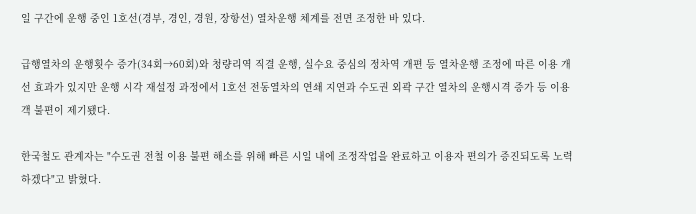일 구간에 운행 중인 1호선(경부, 경인, 경원, 장항선) 열차운행 체계를 전면 조정한 바 있다.

급행열차의 운행횟수 증가(34회→60회)와 청량리역 직결 운행, 실수요 중심의 정차역 개편 등 열차운행 조정에 따른 이용 개선 효과가 있지만 운행 시각 재설정 과정에서 1호선 전동열차의 연쇄 지연과 수도권 외곽 구간 열차의 운행시격 증가 등 이용객 불편이 제기됐다.

한국철도 관계자는 "수도권 전철 이용 불편 해소를 위해 빠른 시일 내에 조정작업을 완료하고 이용자 편의가 증진되도록 노력하겠다"고 밝혔다.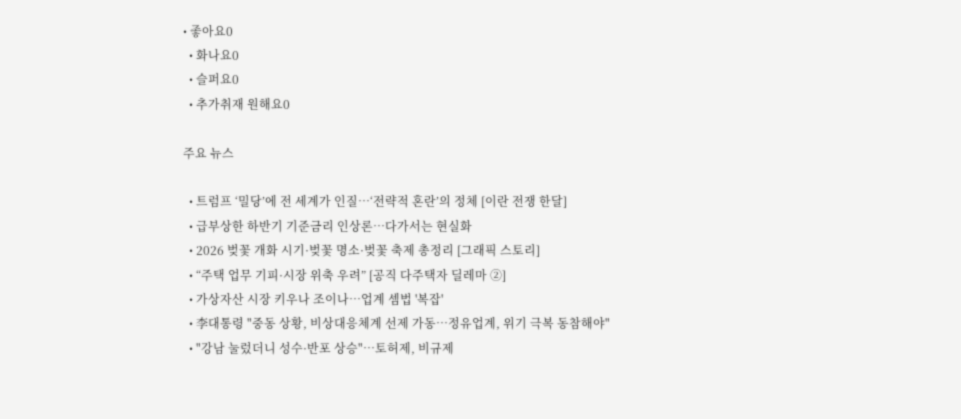• 좋아요0
  • 화나요0
  • 슬퍼요0
  • 추가취재 원해요0

주요 뉴스

  • 트럼프 ‘밀당’에 전 세계가 인질…‘전략적 혼란’의 정체 [이란 전쟁 한달]
  • 급부상한 하반기 기준금리 인상론…다가서는 현실화
  • 2026 벚꽃 개화 시기·벚꽃 명소·벚꽃 축제 총정리 [그래픽 스토리]
  • “주택 업무 기피·시장 위축 우려” [공직 다주택자 딜레마 ②]
  • 가상자산 시장 키우나 조이나…업계 셈법 '복잡'
  • 李대통령 "중동 상황, 비상대응체계 선제 가동…정유업계, 위기 극복 동참해야"
  • "강남 눌렀더니 성수·반포 상승"⋯토허제, 비규제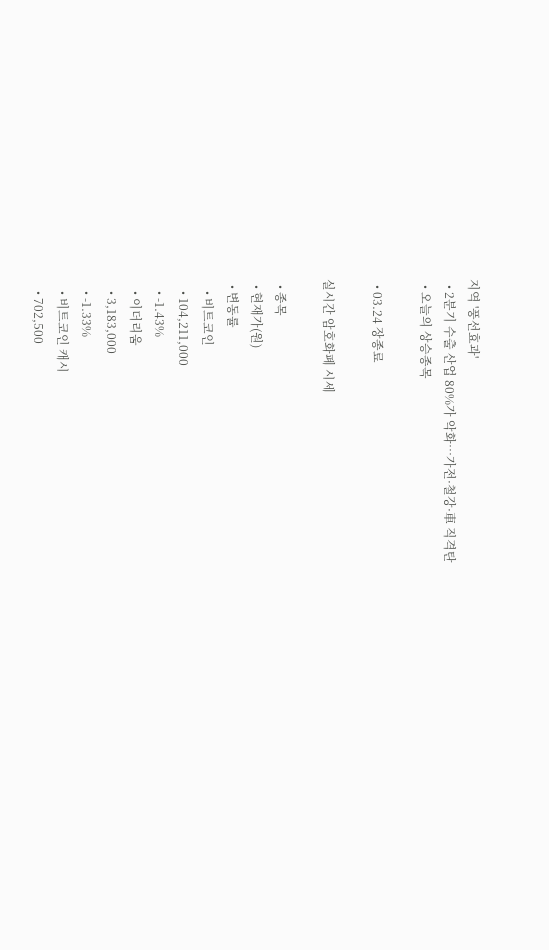지역 '풍선효과'
  • 2분기 수출 산업 80%가 악화…가전·철강·車 직격탄
  • 오늘의 상승종목

  • 03.24 장종료

실시간 암호화폐 시세

  • 종목
  • 현재가(원)
  • 변동률
    • 비트코인
    • 104,211,000
    • -1.43%
    • 이더리움
    • 3,183,000
    • -1.33%
    • 비트코인 캐시
    • 702,500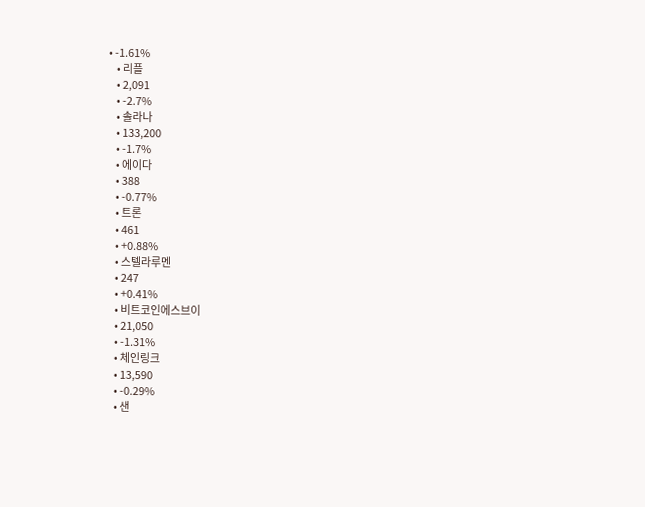• -1.61%
    • 리플
    • 2,091
    • -2.7%
    • 솔라나
    • 133,200
    • -1.7%
    • 에이다
    • 388
    • -0.77%
    • 트론
    • 461
    • +0.88%
    • 스텔라루멘
    • 247
    • +0.41%
    • 비트코인에스브이
    • 21,050
    • -1.31%
    • 체인링크
    • 13,590
    • -0.29%
    • 샌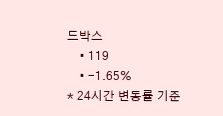드박스
    • 119
    • -1.65%
* 24시간 변동률 기준